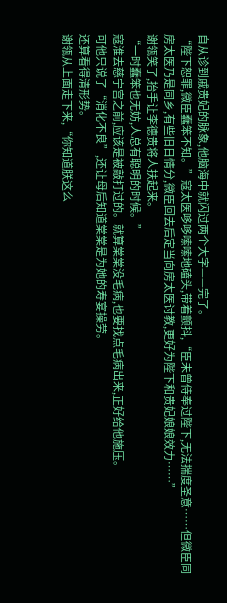自从诊到戚贵妃的脉象,他脑海中就闪过两个大字——完了。
“陛下恕罪,微臣蠢笨不知。”寇太医哆哆嗦嗦地磕头,带着颤抖,“臣未曾侍奉过陛下,无法揣度圣意……但微臣同房太医乃是同乡,有些旧日情分,微臣回去后定当向房太医讨教,更好为陛下和贵妃娘娘效力……”
谢瓴笑了,抬手让李德贵将人扶起来。
“一时蠢笨也无妨,人总有聪明的时候。”
寇淮去慈宁宫之前,应该是被敲打过的。就算棠棠没毛病,也要找点毛病出来,正好给他施压。
可他只说了“消化不良”,还让母后知道棠棠是为她的寿宴操劳。
还算看得清形势。
谢瓴从上面走下来,“你知道朕这么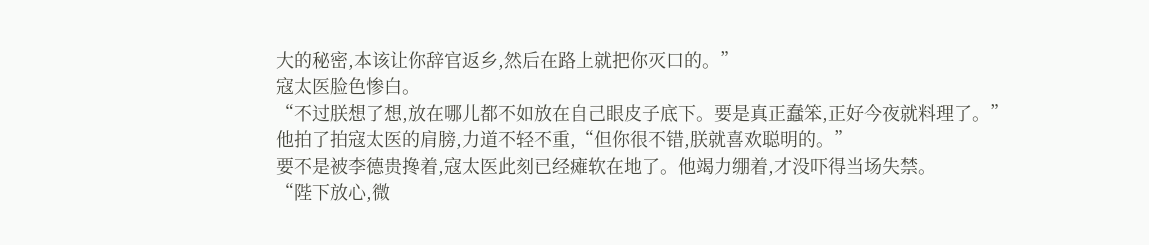大的秘密,本该让你辞官返乡,然后在路上就把你灭口的。”
寇太医脸色惨白。
“不过朕想了想,放在哪儿都不如放在自己眼皮子底下。要是真正蠢笨,正好今夜就料理了。”
他拍了拍寇太医的肩膀,力道不轻不重,“但你很不错,朕就喜欢聪明的。”
要不是被李德贵搀着,寇太医此刻已经瘫软在地了。他竭力绷着,才没吓得当场失禁。
“陛下放心,微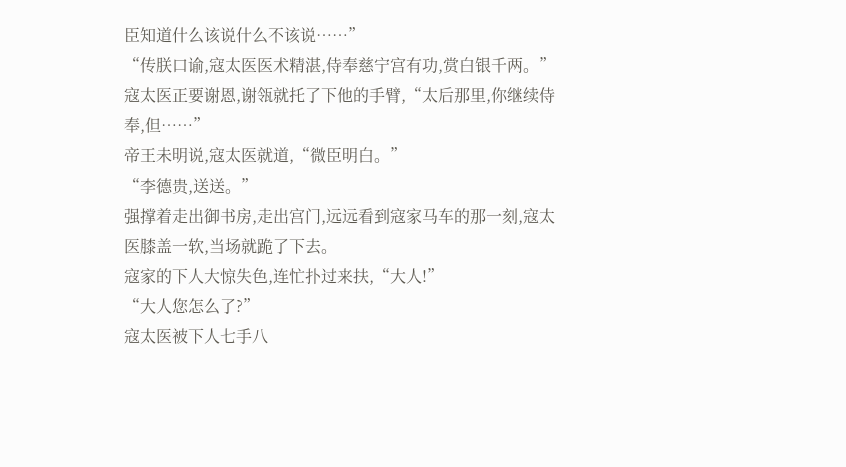臣知道什么该说什么不该说……”
“传朕口谕,寇太医医术精湛,侍奉慈宁宫有功,赏白银千两。”
寇太医正要谢恩,谢瓴就托了下他的手臂,“太后那里,你继续侍奉,但……”
帝王未明说,寇太医就道,“微臣明白。”
“李德贵,送送。”
强撑着走出御书房,走出宫门,远远看到寇家马车的那一刻,寇太医膝盖一软,当场就跪了下去。
寇家的下人大惊失色,连忙扑过来扶,“大人!”
“大人您怎么了?”
寇太医被下人七手八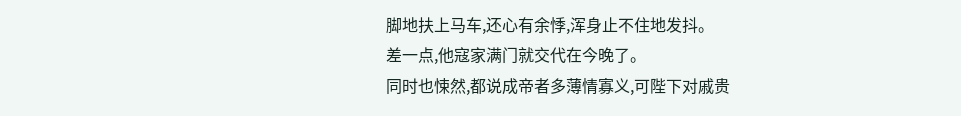脚地扶上马车,还心有余悸,浑身止不住地发抖。
差一点,他寇家满门就交代在今晚了。
同时也悚然,都说成帝者多薄情寡义,可陛下对戚贵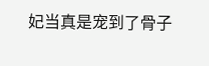妃当真是宠到了骨子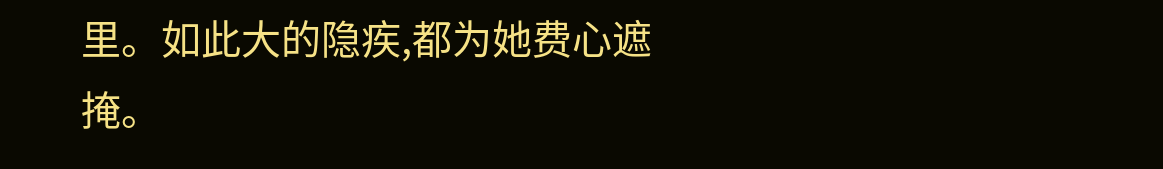里。如此大的隐疾,都为她费心遮掩。